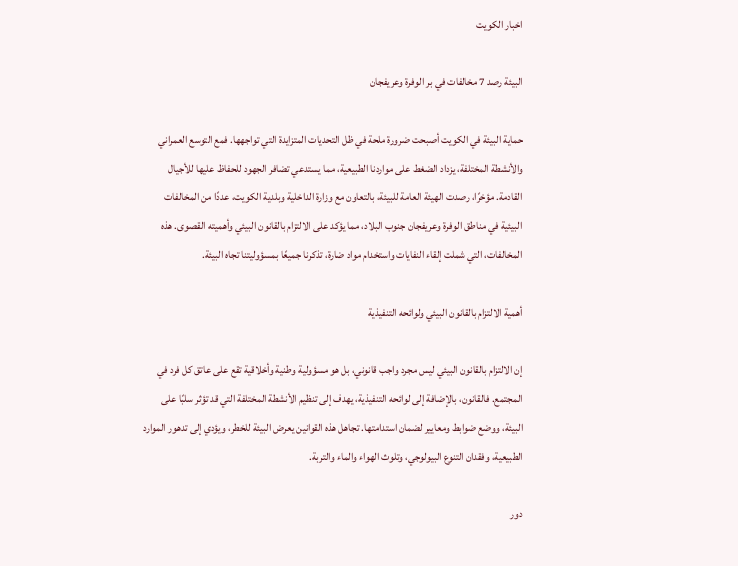اخبار الكويت

البيئة رصد 7 مخالفات في بر الوفرة وعريفجان

حماية البيئة في الكويت أصبحت ضرورة ملحة في ظل التحديات المتزايدة التي تواجهها. فمع التوسع العمراني والأنشطة المختلفة، يزداد الضغط على مواردنا الطبيعية، مما يستدعي تضافر الجهود للحفاظ عليها للأجيال القادمة. مؤخرًا، رصدت الهيئة العامة للبيئة، بالتعاون مع وزارة الداخلية وبلدية الكويت، عددًا من المخالفات البيئية في مناطق الوفرة وعريفجان جنوب البلاد، مما يؤكد على الالتزام بالقانون البيئي وأهميته القصوى. هذه المخالفات، التي شملت إلقاء النفايات واستخدام مواد ضارة، تذكرنا جميعًا بمسؤوليتنا تجاه البيئة.

أهمية الالتزام بالقانون البيئي ولوائحه التنفيذية

إن الالتزام بالقانون البيئي ليس مجرد واجب قانوني، بل هو مسؤولية وطنية وأخلاقية تقع على عاتق كل فرد في المجتمع. فالقانون، بالإضافة إلى لوائحه التنفيذية، يهدف إلى تنظيم الأنشطة المختلفة التي قد تؤثر سلبًا على البيئة، ووضع ضوابط ومعايير لضمان استدامتها. تجاهل هذه القوانين يعرض البيئة للخطر، ويؤدي إلى تدهور الموارد الطبيعية، وفقدان التنوع البيولوجي، وتلوث الهواء والماء والتربة.

دور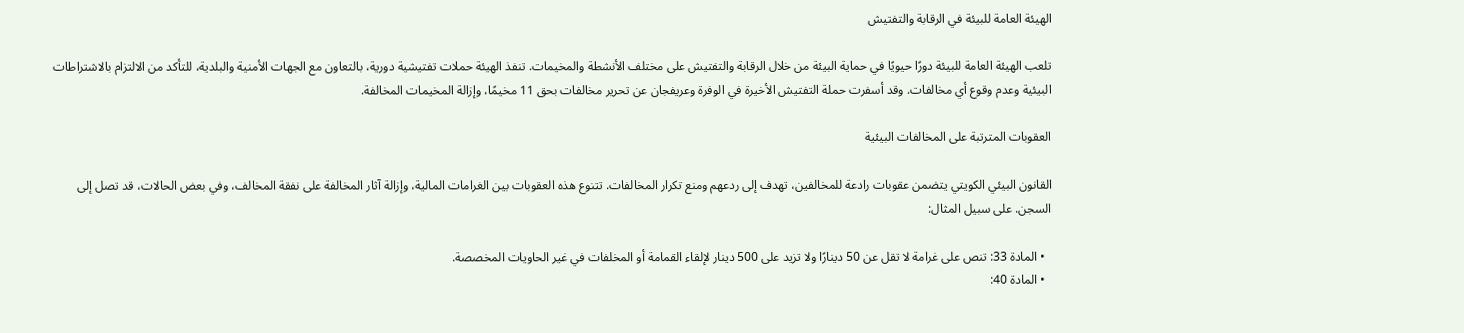الهيئة العامة للبيئة في الرقابة والتفتيش

تلعب الهيئة العامة للبيئة دورًا حيويًا في حماية البيئة من خلال الرقابة والتفتيش على مختلف الأنشطة والمخيمات. تنفذ الهيئة حملات تفتيشية دورية، بالتعاون مع الجهات الأمنية والبلدية، للتأكد من الالتزام بالاشتراطات البيئية وعدم وقوع أي مخالفات. وقد أسفرت حملة التفتيش الأخيرة في الوفرة وعريفجان عن تحرير مخالفات بحق 11 مخيمًا، وإزالة المخيمات المخالفة.

العقوبات المترتبة على المخالفات البيئية

القانون البيئي الكويتي يتضمن عقوبات رادعة للمخالفين، تهدف إلى ردعهم ومنع تكرار المخالفات. تتنوع هذه العقوبات بين الغرامات المالية، وإزالة آثار المخالفة على نفقة المخالف، وفي بعض الحالات، قد تصل إلى السجن. على سبيل المثال:

  • المادة 33: تنص على غرامة لا تقل عن 50 دينارًا ولا تزيد على 500 دينار لإلقاء القمامة أو المخلفات في غير الحاويات المخصصة.
  • المادة 40: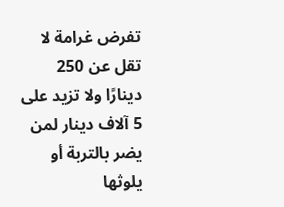تفرض غرامة لا تقل عن 250 دينارًا ولا تزيد على 5 آلاف دينار لمن يضر بالتربة أو يلوثها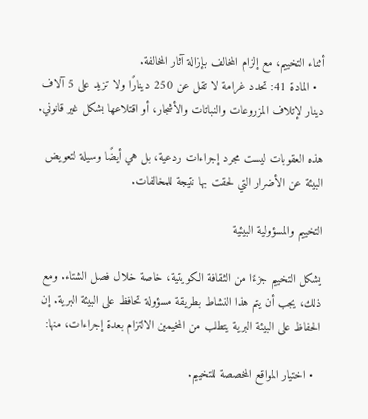أثناء التخييم، مع إلزام المخالف بإزالة آثار المخالفة.
  • المادة 41: تحدد غرامة لا تقل عن 250 دينارًا ولا تزيد على 5 آلاف دينار لإتلاف المزروعات والنباتات والأشجار، أو اقتلاعها بشكل غير قانوني.

هذه العقوبات ليست مجرد إجراءات ردعية، بل هي أيضًا وسيلة لتعويض البيئة عن الأضرار التي لحقت بها نتيجة للمخالفات.

التخييم والمسؤولية البيئية

يشكل التخييم جزءًا من الثقافة الكويتية، خاصة خلال فصل الشتاء. ومع ذلك، يجب أن يتم هذا النشاط بطريقة مسؤولة تحافظ على البيئة البرية. إن الحفاظ على البيئة البرية يتطلب من المخيمين الالتزام بعدة إجراءات، منها:

  • اختيار المواقع المخصصة للتخييم.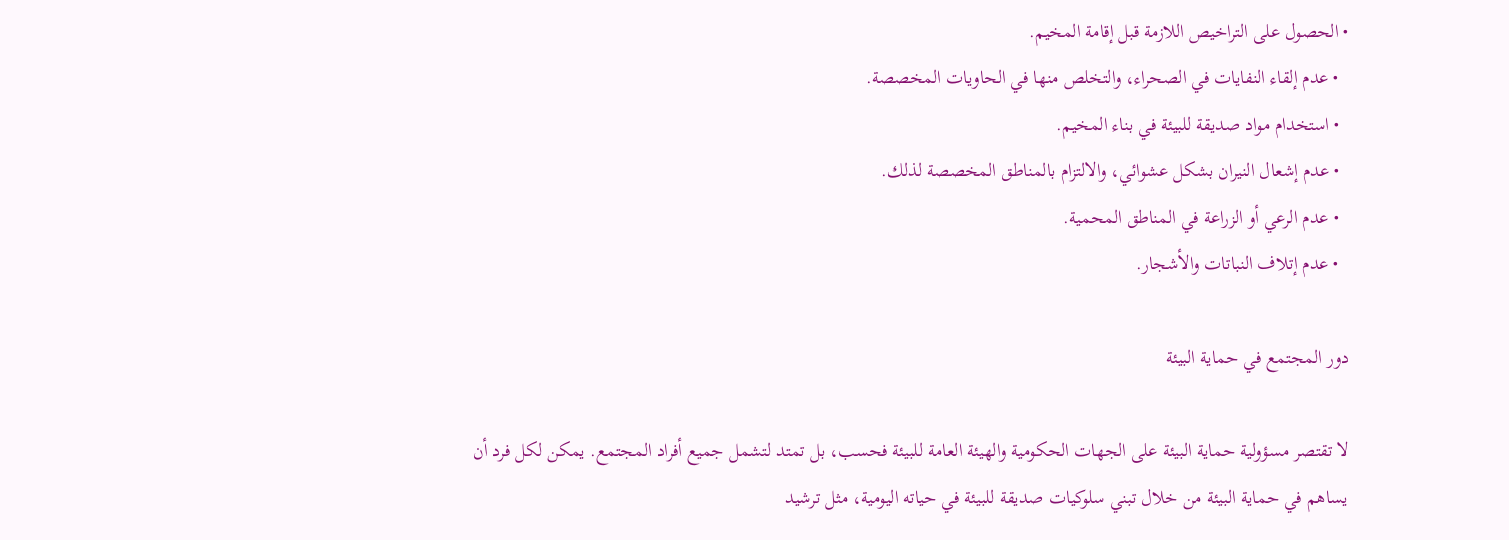• الحصول على التراخيص اللازمة قبل إقامة المخيم.
  • عدم إلقاء النفايات في الصحراء، والتخلص منها في الحاويات المخصصة.
  • استخدام مواد صديقة للبيئة في بناء المخيم.
  • عدم إشعال النيران بشكل عشوائي، والالتزام بالمناطق المخصصة لذلك.
  • عدم الرعي أو الزراعة في المناطق المحمية.
  • عدم إتلاف النباتات والأشجار.

دور المجتمع في حماية البيئة

لا تقتصر مسؤولية حماية البيئة على الجهات الحكومية والهيئة العامة للبيئة فحسب، بل تمتد لتشمل جميع أفراد المجتمع. يمكن لكل فرد أن يساهم في حماية البيئة من خلال تبني سلوكيات صديقة للبيئة في حياته اليومية، مثل ترشيد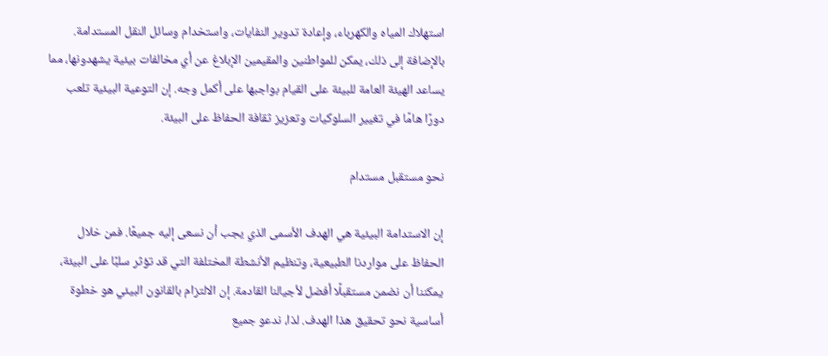استهلاك المياه والكهرباء، وإعادة تدوير النفايات، واستخدام وسائل النقل المستدامة. بالإضافة إلى ذلك، يمكن للمواطنين والمقيمين الإبلاغ عن أي مخالفات بيئية يشهدونها، مما يساعد الهيئة العامة للبيئة على القيام بواجبها على أكمل وجه. إن التوعية البيئية تلعب دورًا هامًا في تغيير السلوكيات وتعزيز ثقافة الحفاظ على البيئة.

نحو مستقبل مستدام

إن الاستدامة البيئية هي الهدف الأسمى الذي يجب أن نسعى إليه جميعًا. فمن خلال الحفاظ على مواردنا الطبيعية، وتنظيم الأنشطة المختلفة التي قد تؤثر سلبًا على البيئة، يمكننا أن نضمن مستقبلًا أفضل لأجيالنا القادمة. إن الالتزام بالقانون البيئي هو خطوة أساسية نحو تحقيق هذا الهدف. لذا، ندعو جميع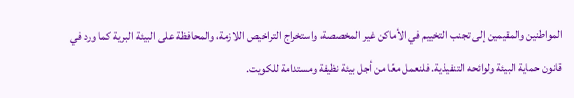المواطنين والمقيمين إلى تجنب التخييم في الأماكن غير المخصصة، واستخراج التراخيص اللازمة، والمحافظة على البيئة البرية كما ورد في قانون حماية البيئة ولوائحه التنفيذية. فلنعمل معًا من أجل بيئة نظيفة ومستدامة للكويت.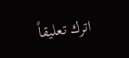اترك تعليقاً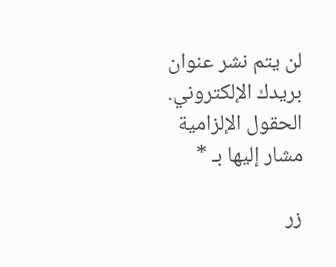لن يتم نشر عنوان بريدك الإلكتروني. الحقول الإلزامية مشار إليها بـ *

زر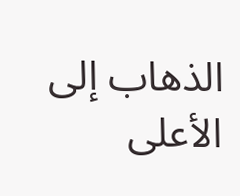الذهاب إلى الأعلى